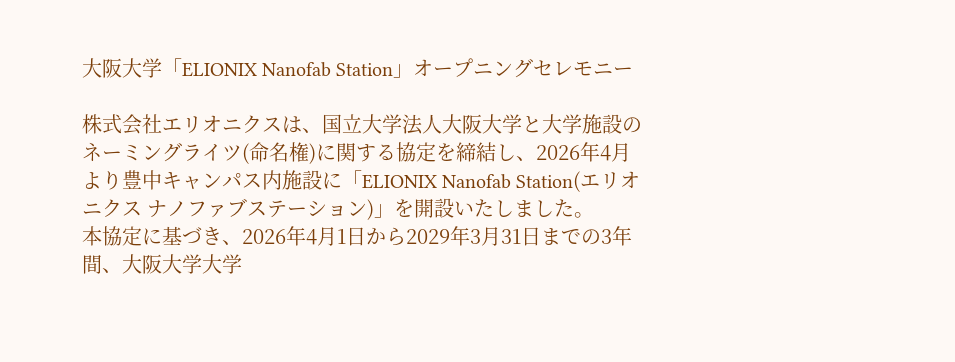大阪大学「ELIONIX Nanofab Station」オープニングセレモニー

株式会社エリオニクスは、国立大学法人大阪大学と大学施設のネーミングライツ(命名権)に関する協定を締結し、2026年4月より豊中キャンパス内施設に「ELIONIX Nanofab Station(エリオニクス ナノファブステーション)」を開設いたしました。
本協定に基づき、2026年4月1日から2029年3月31日までの3年間、大阪大学大学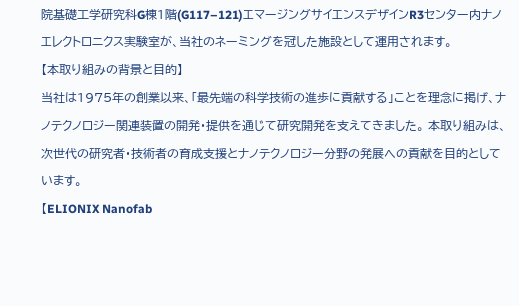院基礎工学研究科G棟1階(G117–121)エマージングサイエンスデザインR3センター内ナノエレクトロニクス実験室が、当社のネーミングを冠した施設として運用されます。
【本取り組みの背景と目的】
当社は1975年の創業以来、「最先端の科学技術の進歩に貢献する」ことを理念に掲げ、ナノテクノロジー関連装置の開発・提供を通じて研究開発を支えてきました。 本取り組みは、次世代の研究者・技術者の育成支援とナノテクノロジー分野の発展への貢献を目的としています。
【ELIONIX Nanofab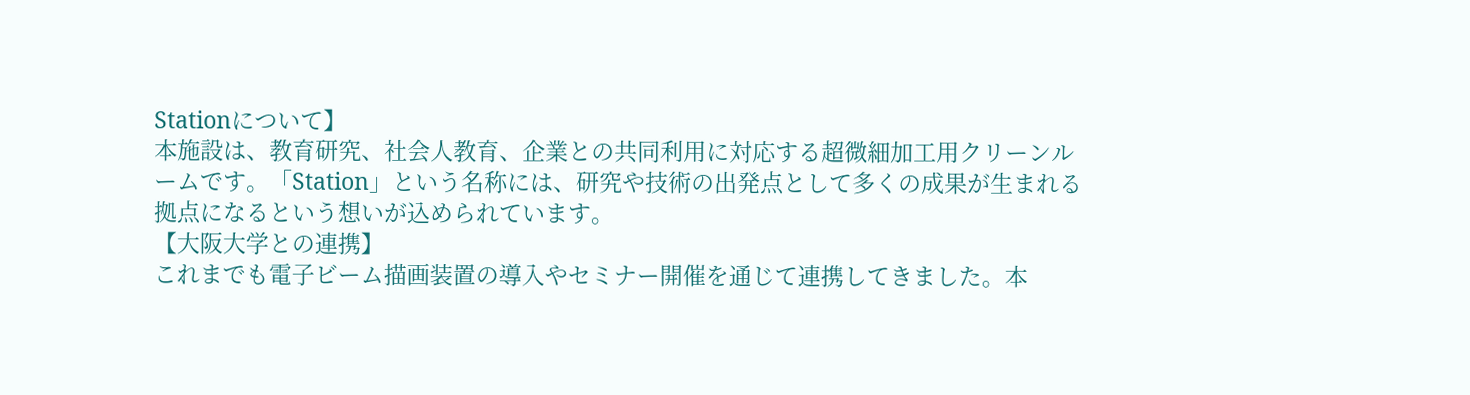Stationについて】
本施設は、教育研究、社会人教育、企業との共同利用に対応する超微細加工用クリーンルームです。「Station」という名称には、研究や技術の出発点として多くの成果が生まれる拠点になるという想いが込められています。
【大阪大学との連携】
これまでも電子ビーム描画装置の導入やセミナー開催を通じて連携してきました。本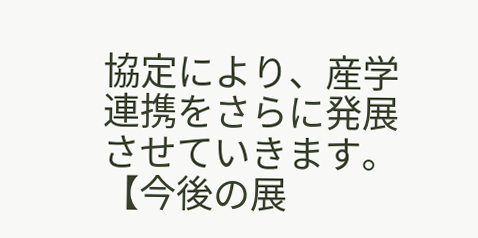協定により、産学連携をさらに発展させていきます。
【今後の展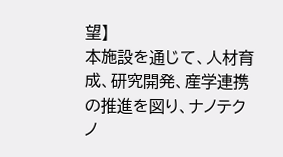望】
本施設を通じて、人材育成、研究開発、産学連携の推進を図り、ナノテクノ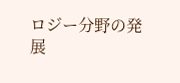ロジー分野の発展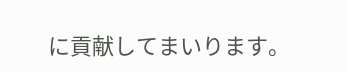に貢献してまいります。